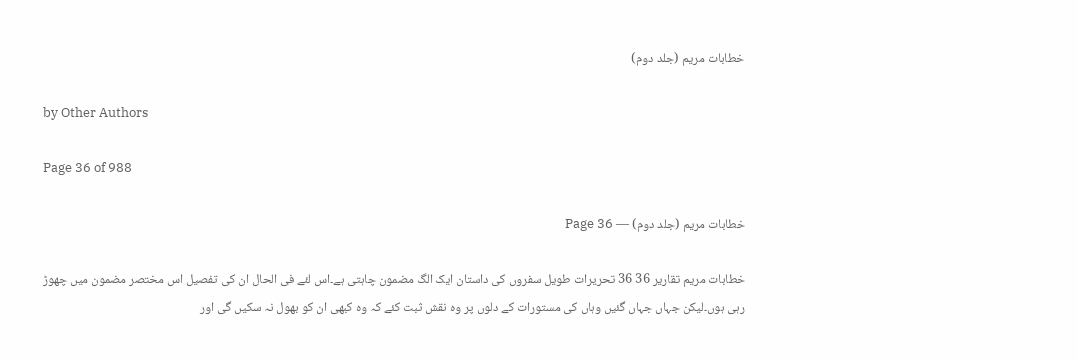خطابات مریم (جلد دوم)

by Other Authors

Page 36 of 988

خطابات مریم (جلد دوم) — Page 36

خطابات مریم تقاریر 36 36 تحریرات طویل سفروں کی داستان ایک الگ مضمون چاہتی ہے۔اس لئے فی الحال ان کی تفصیل اس مختصر مضمون میں چھوڑ رہی ہوں۔لیکن جہاں جہاں گئیں وہاں کی مستورات کے دلوں پر وہ نقش ثبت کئے کہ وہ کبھی ان کو بھول نہ سکیں گی اور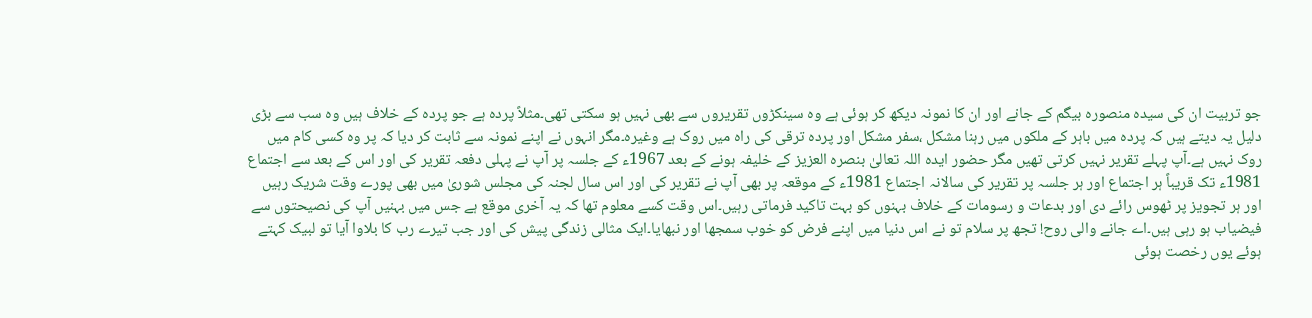جو تربیت ان کی سیدہ منصورہ بیگم کے جانے اور ان کا نمونہ دیکھ کر ہوئی ہے وہ سینکڑوں تقریروں سے بھی نہیں ہو سکتی تھی۔مثلاً پردہ ہے جو پردہ کے خلاف ہیں وہ سب سے بڑی دلیل یہ دیتے ہیں کہ پردہ میں باہر کے ملکوں میں رہنا مشکل ،سفر مشکل اور پردہ ترقی کی راہ میں روک ہے وغیرہ۔مگر انہوں نے اپنے نمونہ سے ثابت کر دیا کہ پر وہ کسی کام میں روک نہیں ہے۔آپ پہلے تقریر نہیں کرتی تھیں مگر حضور ایدہ اللہ تعالیٰ بنصرہ العزیز کے خلیفہ ہونے کے بعد 1967ء کے جلسہ پر آپ نے پہلی دفعہ تقریر کی اور اس کے بعد سے اجتماع 1981ء تک قریباً ہر اجتماع اور ہر جلسہ پر تقریر کی سالانہ اجتماع 1981ء کے موقعہ پر بھی آپ نے تقریر کی اور اس سال لجنہ کی مجلس شوریٰ میں بھی پورے وقت شریک رہیں اور ہر تجویز پر ٹھوس رائے دی اور بدعات و رسومات کے خلاف بہنوں کو بہت تاکید فرماتی رہیں۔اس وقت کسے معلوم تھا کہ یہ آخری موقع ہے جس میں بہنیں آپ کی نصیحتوں سے فیضیاب ہو رہی ہیں۔اے جانے والی روح! تجھ پر سلام تو نے اس دنیا میں اپنے فرض کو خوب سمجھا اور نبھایا۔ایک مثالی زندگی پیش کی اور جب تیرے رب کا بلاوا آیا تو لبیک کہتے ہوئے یوں رخصت ہوئی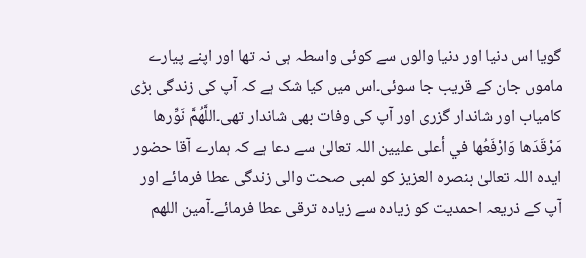گویا اس دنیا اور دنیا والوں سے کوئی واسطہ ہی نہ تھا اور اپنے پیارے ماموں جان کے قریب جا سوئی۔اس میں کیا شک ہے کہ آپ کی زندگی بڑی کامیاب اور شاندار گزری اور آپ کی وفات بھی شاندار تھی۔اللَّهُمَّ نَوِّرها مَرْقَدَها وَارْفَعُها في أعلى عليين اللہ تعالیٰ سے دعا ہے کہ ہمارے آقا حضور ایدہ اللہ تعالیٰ بنصرہ العزیز کو لمبی صحت والی زندگی عطا فرمائے اور آپ کے ذریعہ احمدیت کو زیادہ سے زیادہ ترقی عطا فرمائے۔آمین اللھم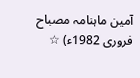آمین ماہنامہ مصباح فروری 1982ء) ☆